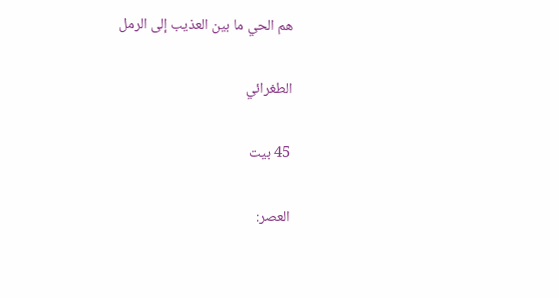هم الحي ما بين العذيب إلى الرمل

الطغرائي

45 بيت

العصر: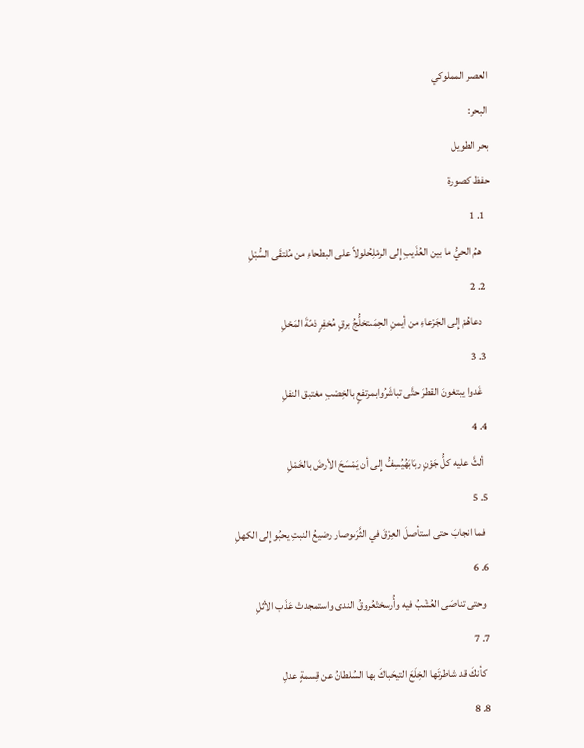العصر المملوكي
البحر:
بحر الطويل
حفظ كصورة
  1. 1
    همُ الحيُّ ما بين العُذَيبِ إِلى الرمْلِحُلولاً على البطحاءِ من مُلتقَى السُّبْلِ
  2. 2
    دعاهُمْ إِلى الجَرْعاءِ من أيمنِ الحِمَىتخلُّجُ برقٍ مُخفِرٍ ذمّةَ المَحْلِ
  3. 3
    غَدوا يبتغونَ القطرَ حتَّى تباشَرُوابمرتفعٍ بالخِصْبِ مغتبق النفلِ
  4. 4
    ألثَّ عليه كلُّ جَوْنٍ ربَابَهُيُسِفُّ إِلى أن يَمْسَحَ الأرضَ بالخَمْلِ
  5. 5
    فما انجابَ حتى استأصلَ العِرْقَ في الثَّرَىوصار رضيعُ النبتِ يحبُو إِلى الكهلِ
  6. 6
    وحتى تناصَى العُشْبُ فيه وأُرسختْعُروقُ الندى واستمجدتْ عَذَب الأثلِ
  7. 7
    كأنكَ قد شاطرتَها الخِلَعَ التيحَباكَ بها السُلطانُ عن قِسمةٍ عدلِ
  8. 8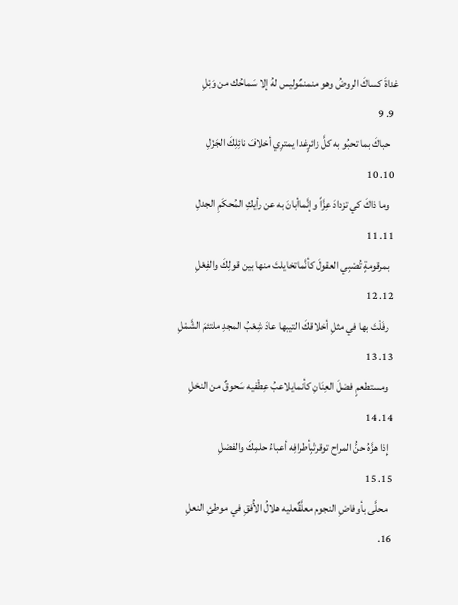غداةَ كساكَ الروضُ وهو منمنمٌوليس لهُ إلا سَماحُك من وَبْلِ
  9. 9
    حباكَ بما تحبُو به كلَّ زائرٍغدا يمترِي أخلافَ نائِلِكَ الجَزْلِ
  10. 10
    وما ذاكَ كي تزدادَ عِزَّاً وإنَّماأبانَ به عن رأيكِ المُحكَمِ الجدلِ
  11. 11
    بمرقومةٍ تُصْبِي العقولَ كأنَّماتخايلتَ منها بين قولِكَ والفِعْلِ
  12. 12
    رفَلْتَ بها في مثلِ أخلاقكَ التيبها عادَ شِعْبُ المجدِ ملتئمَ الشَّمْلِ
  13. 13
    ومستطعمٍ فضلَ العِنَانِ كأنمايلاعبُ عِطْفيه سَحوقٌ من النخلِ
  14. 14
    إِذا هزَّهُ حنُّ المراح توقرتْبِأطرافِه أعباءُ حلمِكَ والفضلِ
  15. 15
    محلَّى بأوفاضِ النجوم معلَّقٌعليه هلالُ الأُفقِ في موطئِ النعلِ
  16.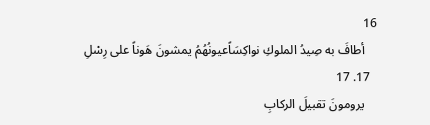16
    أطافَ به صِيدُ الملوكِ نواكِسَاًعيونُهُمُ يمشونَ هَوناً على رِسْلِ
  17. 17
    يرومونَ تقبيلَ الركابِ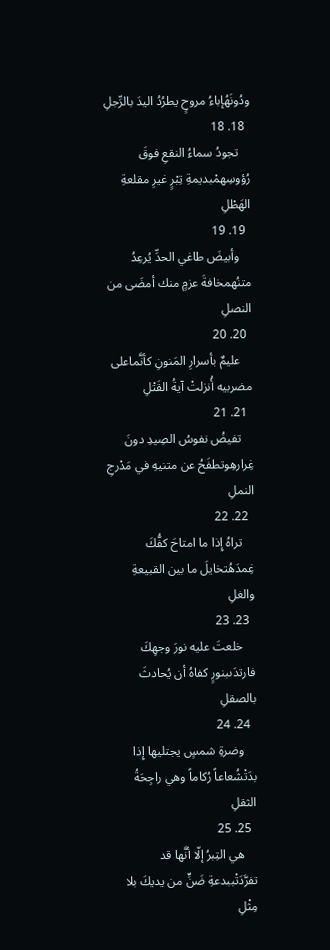ودُونَهُإباءُ مروحٍ يطرُدُ اليدَ بالرِّجلِ
  18. 18
    تجودُ سماءُ النقعِ فوقَ رُؤوسِهمْبديمةِ تِبْرٍ غيرِ مقلعةِ الهَطْلِ
  19. 19
    وأبيضَ طاغي الحدِّ يُرعِدُ متنُهمخافةَ عزمٍ منك أمضَى من النصلِ
  20. 20
    عليمٌ بأسرارِ المَنونِ كأنَّماعلى مضربيه أُنزلتْ آيةُ القَتْلِ
  21. 21
    تفيضُ نفوسُ الصِيدِ دونَ غِرارهِوتطفَحُ عن متنيهِ في مَدْرجِ النملِ
  22. 22
    تراهُ إِذا ما امتاحَ كفُّكَ غِمدَهُتخايلَ ما بين القبيعةِ والغلِ
  23. 23
    خلعتَ عليه نورَ وجهِكَ فارتدَىبنورٍ كفاهُ أن يُحادثَ بالصقلِ
  24. 24
    وضرةِ شمسٍ يجتليها إِذا بدَتْشُعاعاً رُكاماً وهي راجِحَةُ الثقلِ
  25. 25
    هي التِبرُ إلّا أنَّها قد تفرَّدَتْببدعةِ ضَنٍّ من يديكَ بلا مِثْلِ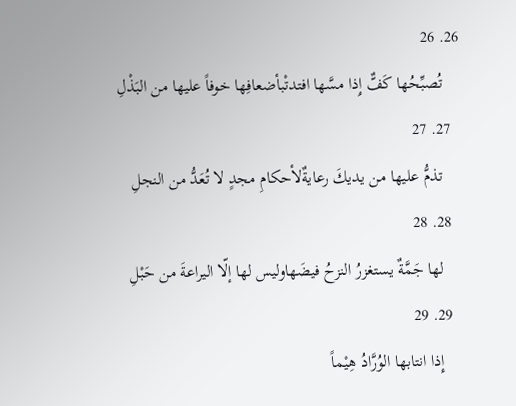26. 26
    تُصبِّحُها كَفٌّ إِذا مسَّها افتدتْبأضعافِها خوفاً عليها من البَذْلِ
  27. 27
    تذمُّ عليها من يديكَ رعايةٌلأحكامِ مجدٍ لا تُعَدُّ من النجلِ
  28. 28
    لها جَمَّةٌ يستغزرُ النزحُ فيضَهاوليس لها إلّا اليراعةَ من حَبْلِ
  29. 29
    إِذا انتابها الوُرَّادُ هِيْماً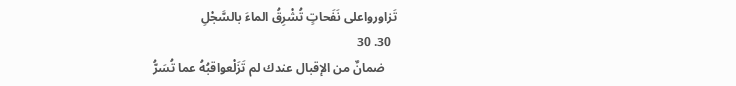تَزاورواعلى نَفَحاتٍ تُشْرِقُ الماءَ بالسَّجْلِ
  30. 30
    ضمانٌ من الإقبال عندك لم تَزَلْعواقبُهُ عما تُسَرُّ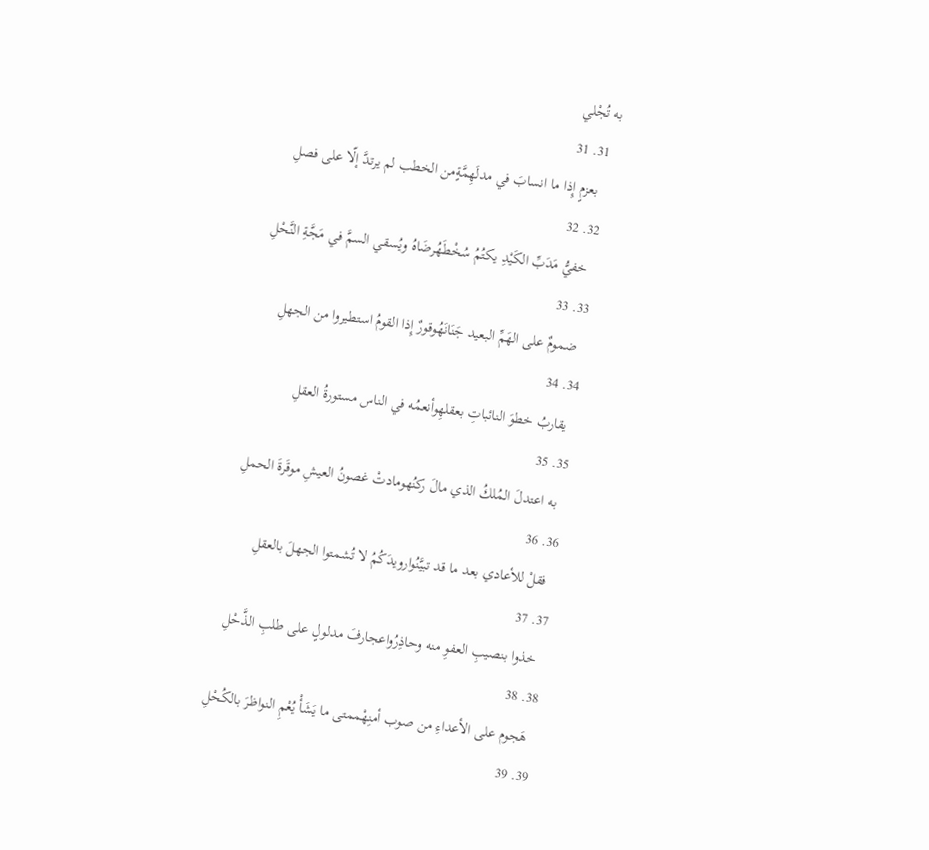به تُجْلي
  31. 31
    بعزمٍ إِذا ما انسابَ في مدلَهِمَّةٍمن الخطب لم يرتدَّ إلّا على فصلِ
  32. 32
    خفيُّ مَدَبِّ الكَيْدِ يكتُمُ سُخْطَهُرضَاهُ ويُسقي السمَّ في مَجَّةِ النَّحْلِ
  33. 33
    ضمومٌ على الهَمِّ البعيد جَنَانَهُوقورٌ إِذا القومُ استطيروا من الجهلِ
  34. 34
    يقاربُ خطوَ النائباتِ بعقلهِوأنعمُه في الناس مستورةُ العقلِ
  35. 35
    به اعتدلَ المُلكُ الذي مالَ ركنُهومادتْ غصونُ العيشِ موقَرةَ الحملِ
  36. 36
    فقلْ للأعادي بعد ما قد تبيَّنُوارويدَكُمُ لا تُشمتوا الجهلَ بالعقلِ
  37. 37
    خذوا بنصيبِ العفوِ منه وحاذِرُواعجارفَ مدلولٍ على طلبِ الذَّحْلِ
  38. 38
    هَجوم على الأعداءِ من صوب أمنِهْممتى ما يَشَأْ يُعْمِ النواظرَ بالكُحْلِ
  39. 39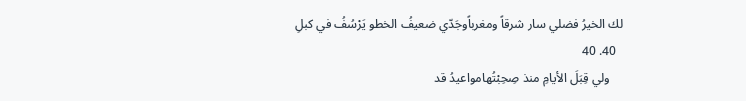لك الخيرُ فضلي سار شرقاً ومغرباًوجَدّي ضعيفُ الخطو يَرْسُفُ في كبلِ
  40. 40
    ولي قِبَلَ الأيامِ منذ صِحِبْتُهامواعيدُ قد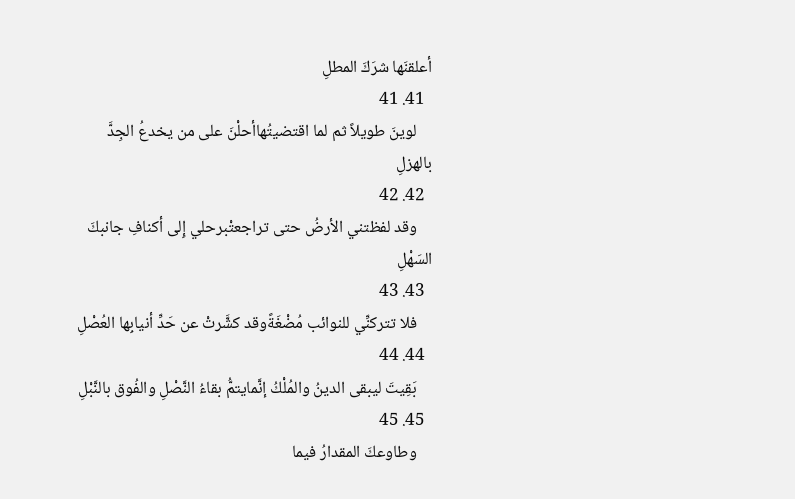أعلقنَها شرَكَ المطلِ
  41. 41
    لوينَ طويلاً ثم لما اقتضيتُهاأحلْنَ على من يخدعُ الجِدَّ بالهزلِ
  42. 42
    وقد لفظتني الأرضُ حتى تراجعتْبرحلي إِلى أكنافِ جانبكَ السَهْلِ
  43. 43
    فلا تتركنِّي للنوائب مُضْغَةًوقد كشَّرتْ عن حَدِّ أنيابِها العُصْلِ
  44. 44
    بَقِيتَ ليبقى الدينُ والمُلْكُ إنَّمايتمُّ بقاءُ النَّصْلِ والفُوق بالنَّبْلِ
  45. 45
    وطاوعكَ المقدارُ فيما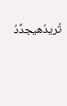تُريدُهيجدِّدُ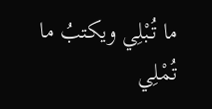ما تُبْلِي ويكتبُ ما تُمْلِي